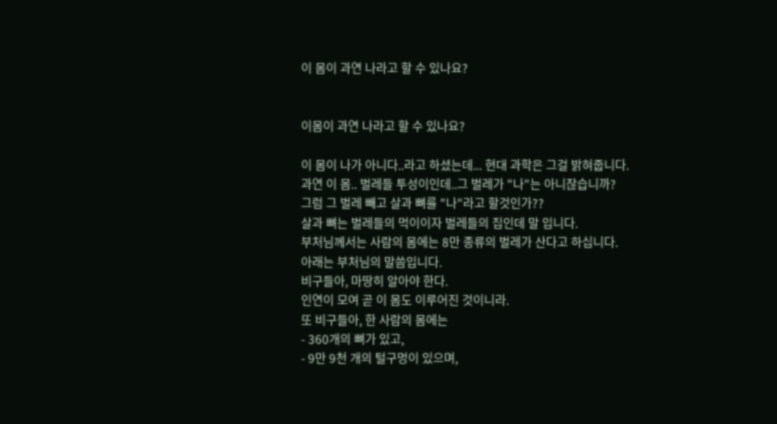이 몸이 과연 나라고 할 수 있나요?


이몸이 과연 나라고 할 수 있나요?

이 몸이 나가 아니다..라고 하셨는데... 현대 과학은 그걸 밝혀줍니다.
과연 이 몸.. 벌레들 투성이인데..그 벌레가 "나"는 아니잖습니까?
그럼 그 벌레 빼고 살과 뼈를 "나"라고 할것인가??
살과 뼈는 벌레들의 먹이이자 벌레들의 집인데 말 입니다.
부처님께서는 사람의 몸에는 8만 종류의 벌레가 산다고 하십니다.
아래는 부처님의 말씀입니다.
비구들아, 마땅히 알아야 한다.
인연이 모여 곧 이 몸도 이루어진 것이니라.
또 비구들아, 한 사람의 몸에는
- 360개의 뼈가 있고,
- 9만 9천 개의 털구멍이 있으며,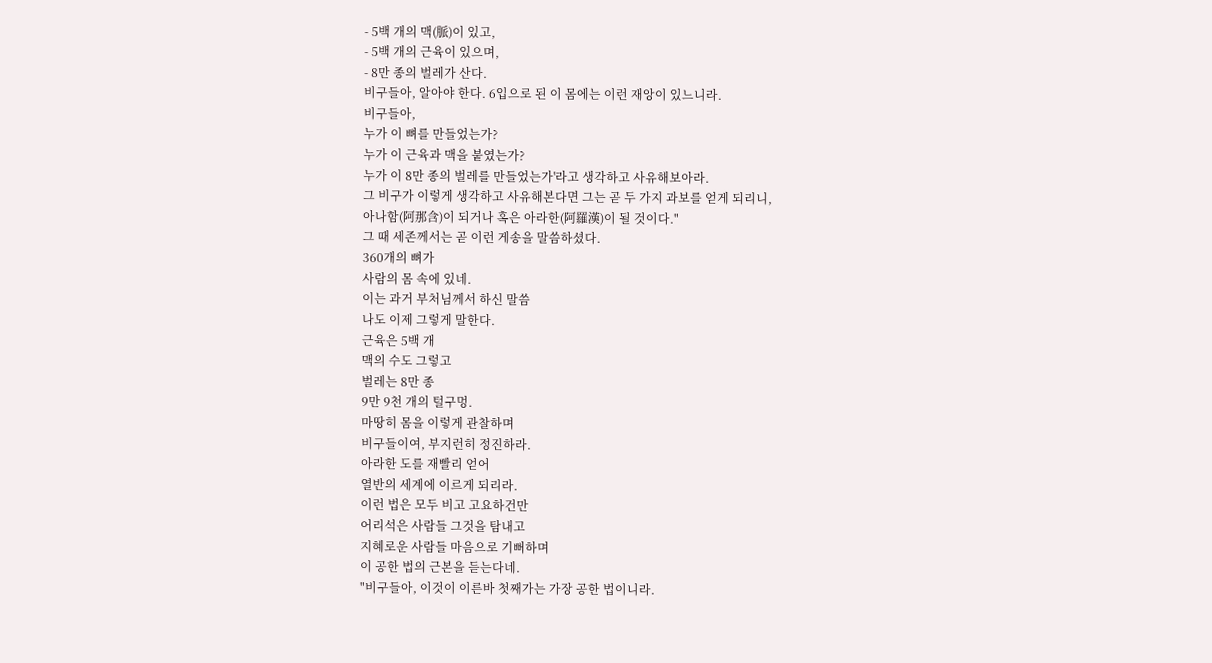- 5백 개의 맥(脈)이 있고,
- 5백 개의 근육이 있으며,
- 8만 종의 벌레가 산다.
비구들아, 알아야 한다. 6입으로 된 이 몸에는 이런 재앙이 있느니라.
비구들아,
누가 이 뼈를 만들었는가?
누가 이 근육과 맥을 붙였는가?
누가 이 8만 종의 벌레를 만들었는가'라고 생각하고 사유해보아라.
그 비구가 이렇게 생각하고 사유해본다면 그는 곧 두 가지 과보를 얻게 되리니,
아나함(阿那含)이 되거나 혹은 아라한(阿羅漢)이 될 것이다."
그 때 세존께서는 곧 이런 게송을 말씀하셨다.
360개의 뼈가
사람의 몸 속에 있네.
이는 과거 부처님께서 하신 말씀
나도 이제 그렇게 말한다.
근육은 5백 개
맥의 수도 그렇고
벌레는 8만 종
9만 9천 개의 털구멍.
마땅히 몸을 이렇게 관찰하며
비구들이여, 부지런히 정진하라.
아라한 도를 재빨리 얻어
열반의 세계에 이르게 되리라.
이런 법은 모두 비고 고요하건만
어리석은 사람들 그것을 탐내고
지혜로운 사람들 마음으로 기뻐하며
이 공한 법의 근본을 듣는다네.
"비구들아, 이것이 이른바 첫째가는 가장 공한 법이니라.